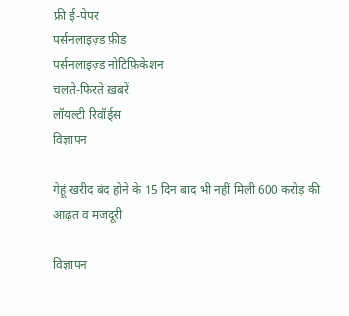फ्री ई-पेपर
पर्सनलाइज़्ड फ़ीड
पर्सनलाइज़्ड नोटिफ़िकेशन
चलते-फिरते ख़बरें
लॉयल्टी रिवॉर्ड्स
विज्ञापन

गेहूं खरीद बंद होने के 15 दिन बाद भी नहीं मिली 600 करोड़ की आढ़त व मजदूरी

विज्ञापन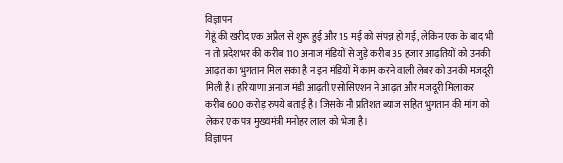विज्ञापन
गेहूं की खरीद एक अप्रैल से शुरू हुई और 15 मई को संपन्न हो गई, लेकिन एक के बाद भी न तो प्रदेशभर की करीब 110 अनाज मंडियों से जुड़े करीब 35 हजार आढ़तियों को उनकी आढ़त का भुगतान मिल सका है न इन मंडियों में काम करने वाली लेबर को उनकी मजदूरी मिली है। हरियाणा अनाज मंडी आढ़ती एसोसिएशन ने आढ़त और मजदूरी मिलाकर करीब 600 करोड़ रुपये बताई है। जिसके नौ प्रतिशत ब्याज सहित भुगतान की मांग को लेकर एक पत्र मुख्यमंत्री मनोहर लाल को भेजा है।
विज्ञापन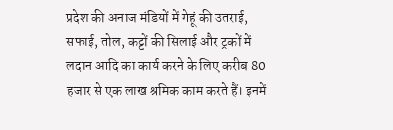प्रदेश की अनाज मंडियों में गेहूं की उतराई, सफाई, तोल, कट्टों की सिलाई और ट्रकों में लदान आदि का कार्य करने के लिए करीब 80 हजार से एक लाख श्रमिक काम करते हैं। इनमें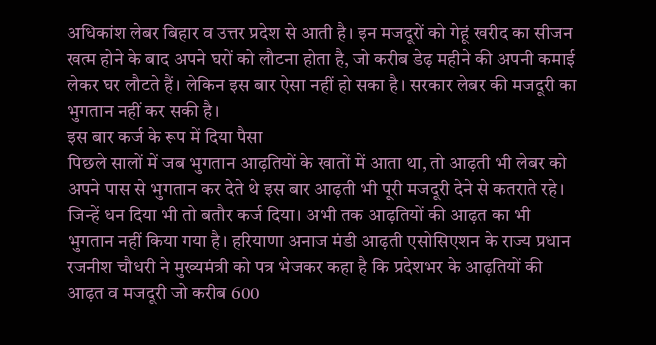अधिकांश लेबर बिहार व उत्तर प्रदेश से आती है। इन मजदूरों को गेहूं खरीद का सीजन खत्म होने के बाद अपने घरों को लौटना होता है, जो करीब डेढ़ महीने की अपनी कमाई लेकर घर लौटते हैं। लेकिन इस बार ऐसा नहीं हो सका है। सरकार लेबर की मजदूरी का भुगतान नहीं कर सकी है।
इस बार कर्ज के रूप में दिया पैसा
पिछले सालों में जब भुगतान आढ़तियों के खातों में आता था, तो आढ़ती भी लेबर को अपने पास से भुगतान कर देते थे इस बार आढ़ती भी पूरी मजदूरी देने से कतराते रहे। जिन्हें धन दिया भी तो बतौर कर्ज दिया। अभी तक आढ़तियों की आढ़त का भी भुगतान नहीं किया गया है। हरियाणा अनाज मंडी आढ़ती एसोसिएशन के राज्य प्रधान रजनीश चौधरी ने मुख्यमंत्री को पत्र भेजकर कहा है कि प्रदेशभर के आढ़तियों की आढ़त व मजदूरी जो करीब 600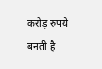करोड़ रुपये बनती है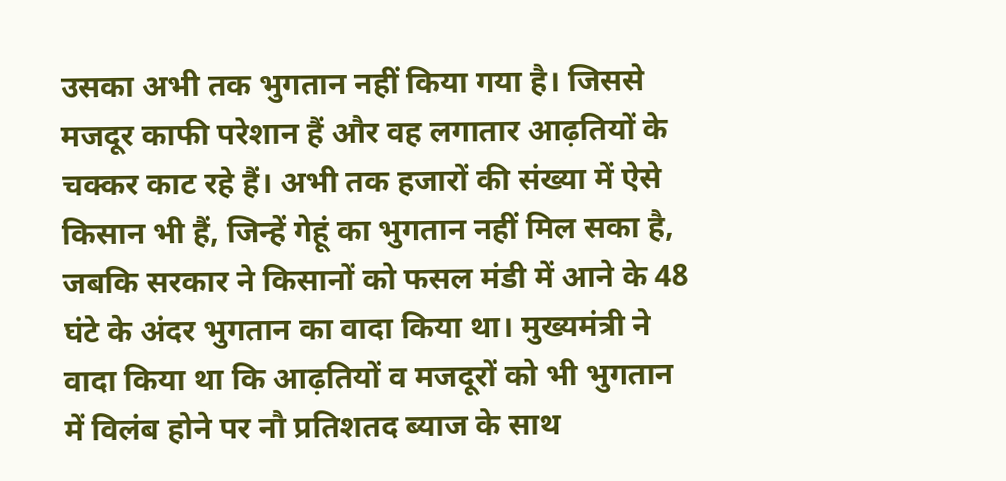उसका अभी तक भुगतान नहीं किया गया है। जिससे मजदूर काफी परेशान हैं और वह लगातार आढ़तियों के चक्कर काट रहे हैं। अभी तक हजारों की संख्या में ऐसे किसान भी हैं, जिन्हें गेहूं का भुगतान नहीं मिल सका है, जबकि सरकार ने किसानों को फसल मंडी में आने के 48 घंटे के अंदर भुगतान का वादा किया था। मुख्यमंत्री ने वादा किया था कि आढ़तियों व मजदूरों को भी भुगतान में विलंब होने पर नौ प्रतिशतद ब्याज के साथ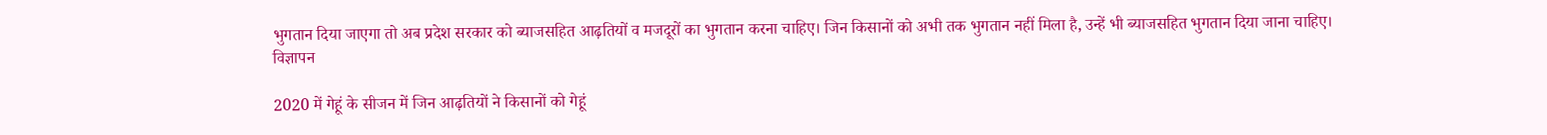भुगतान दिया जाएगा तो अब प्रदेश सरकार को ब्याजसहित आढ़तियों व मजदूरों का भुगतान करना चाहिए। जिन किसानों को अभी तक भुगतान नहीं मिला है, उन्हें भी ब्याजसहित भुगतान दिया जाना चाहिए।
विज्ञापन

2020 में गेहूं के सीजन में जिन आढ़तियों ने किसानों को गेहूं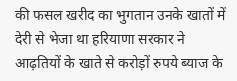की फसल खरीद का भुगतान उनके खातों में देरी से भेजा था हरियाणा सरकार ने आढ़तियों के खाते से करोड़ों रुपये ब्याज के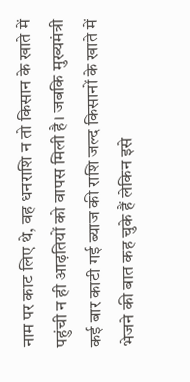नाम पर काट लिए थे, वह धनराशि न तो किसान के खाते में पहुंची न ही आढ़तियों को वापस मिली है। जबकि मुख्यमंत्री कई बार काटी गई ब्याज की राशि जल्द किसानों के खाते में भेजने की बात कह चुके हैं लेकिन इसे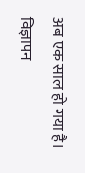अब एक साल हो गया है।
विज्ञापन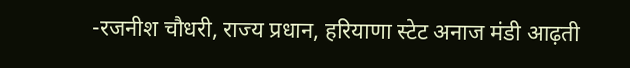-रजनीश चौधरी, राज्य प्रधान, हरियाणा स्टेट अनाज मंडी आढ़ती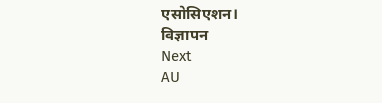एसोसिएशन।
विज्ञापन
Next
AU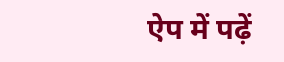ऐप में पढ़ें